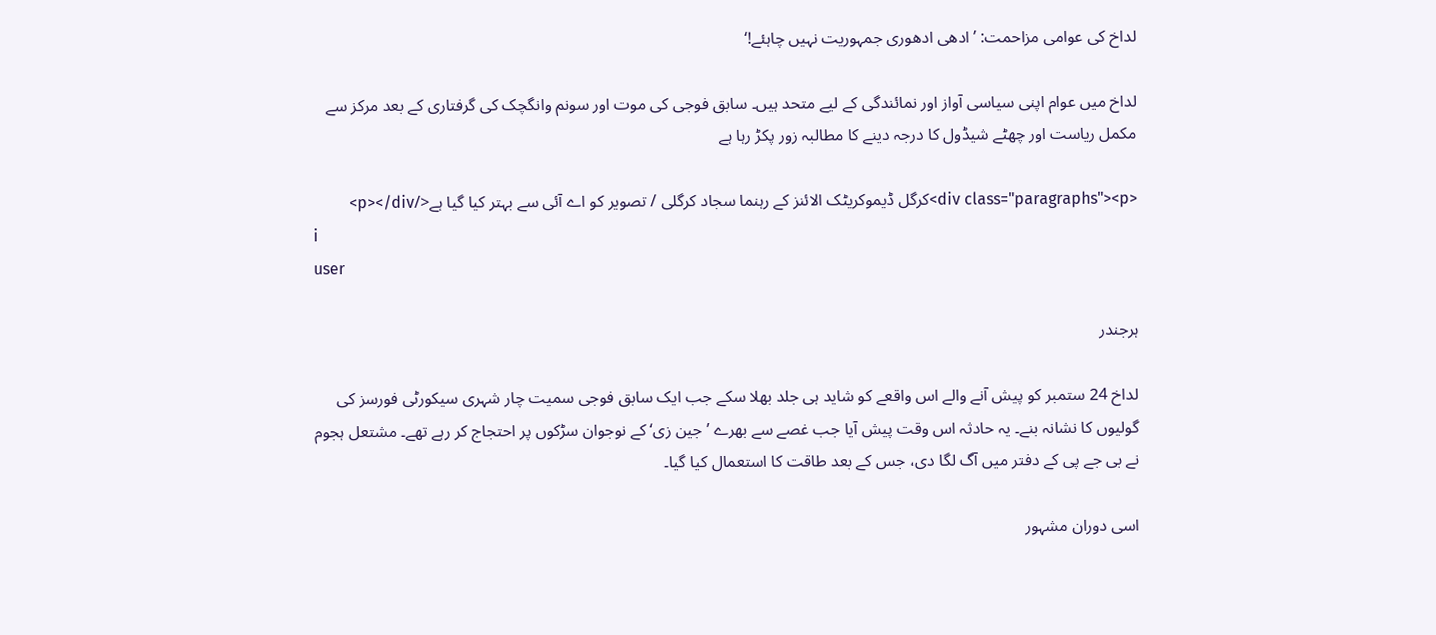لداخ کی عوامی مزاحمت: ’ادھی ادھوری جمہوریت نہیں چاہئے!‘

لداخ میں عوام اپنی سیاسی آواز اور نمائندگی کے لیے متحد ہیں۔ سابق فوجی کی موت اور سونم وانگچک کی گرفتاری کے بعد مرکز سے مکمل ریاست اور چھٹے شیڈول کا درجہ دینے کا مطالبہ زور پکڑ رہا ہے

<div class="paragraphs"><p>کرگل ڈیموکریٹک الائنز کے رہنما سجاد کرگلی / تصویر کو اے آئی سے بہتر کیا گیا ہے</p></div>
i
user

ہرجندر

لداخ 24 ستمبر کو پیش آنے والے اس واقعے کو شاید ہی جلد بھلا سکے جب ایک سابق فوجی سمیت چار شہری سیکورٹی فورسز کی گولیوں کا نشانہ بنے۔ یہ حادثہ اس وقت پیش آیا جب غصے سے بھرے ’جین زی‘ کے نوجوان سڑکوں پر احتجاج کر رہے تھے۔ مشتعل ہجوم نے بی جے پی کے دفتر میں آگ لگا دی، جس کے بعد طاقت کا استعمال کیا گیا۔

اسی دوران مشہور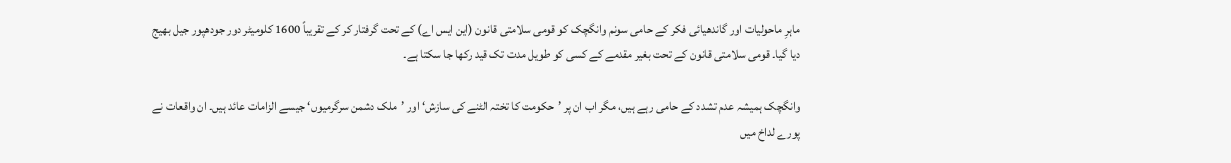ماہرِ ماحولیات اور گاندھیائی فکر کے حامی سونم وانگچک کو قومی سلامتی قانون (این ایس اے) کے تحت گرفتار کر کے تقریباً 1600 کلومیٹر دور جودھپور جیل بھیج دیا گیا۔ قومی سلامتی قانون کے تحت بغیر مقدمے کے کسی کو طویل مدت تک قید رکھا جا سکتا ہے۔

وانگچک ہمیشہ عدم تشدد کے حامی رہے ہیں، مگر اب ان پر ’حکومت کا تختہ الٹنے کی سازش‘ اور ’ملک دشمن سرگرمیوں‘ جیسے الزامات عائد ہیں۔ ان واقعات نے پورے لداخ میں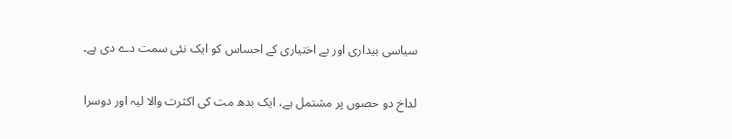سیاسی بیداری اور بے اختیاری کے احساس کو ایک نئی سمت دے دی ہے۔

لداخ دو حصوں پر مشتمل ہے، ایک بدھ مت کی اکثرت والا لیہ اور دوسرا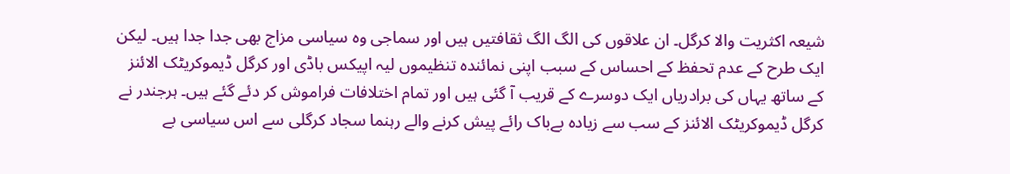شیعہ اکثریت والا کرگل۔ ان علاقوں کی الگ الگ ثقافتیں ہیں اور سماجی وہ سیاسی مزاج بھی جدا جدا ہیں۔ لیکن ایک طرح کے عدم تحفظ کے احساس کے سبب اپنی نمائندہ تنظیموں لیہ اپیکس باڈی اور کرگل ڈیموکریٹک الائنز کے ساتھ یہاں کی برادریاں ایک دوسرے کے قریب آ گئی ہیں اور تمام اختلافات فراموش کر دئے گئے ہیں۔ ہرجندر نے کرگل ڈیموکریٹک الائنز کے سب سے زیادہ بےباک رائے پیش کرنے والے رہنما سجاد کرگلی سے اس سیاسی بے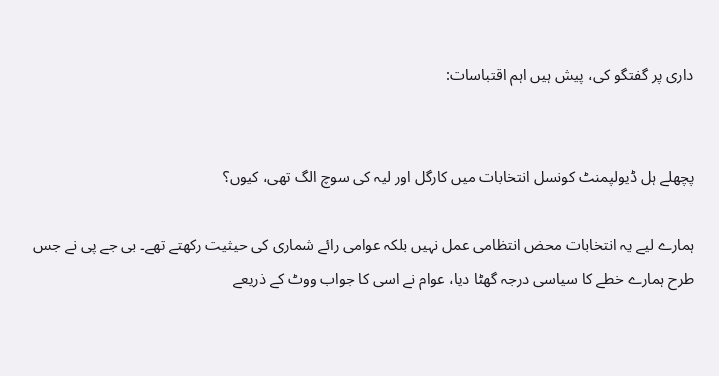داری پر گفتگو کی، پیش ہیں اہم اقتباسات:


پچھلے ہل ڈیولپمنٹ کونسل انتخابات میں کارگل اور لیہ کی سوچ الگ تھی، کیوں؟

ہمارے لیے یہ انتخابات محض انتظامی عمل نہیں بلکہ عوامی رائے شماری کی حیثیت رکھتے تھے۔ بی جے پی نے جس طرح ہمارے خطے کا سیاسی درجہ گھٹا دیا، عوام نے اسی کا جواب ووٹ کے ذریعے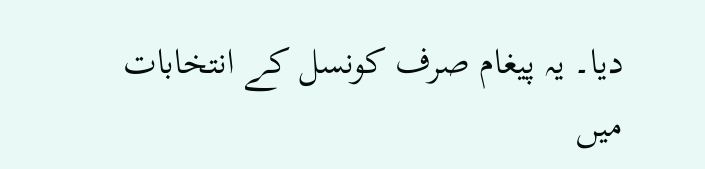دیا۔ یہ پیغام صرف کونسل کے انتخابات میں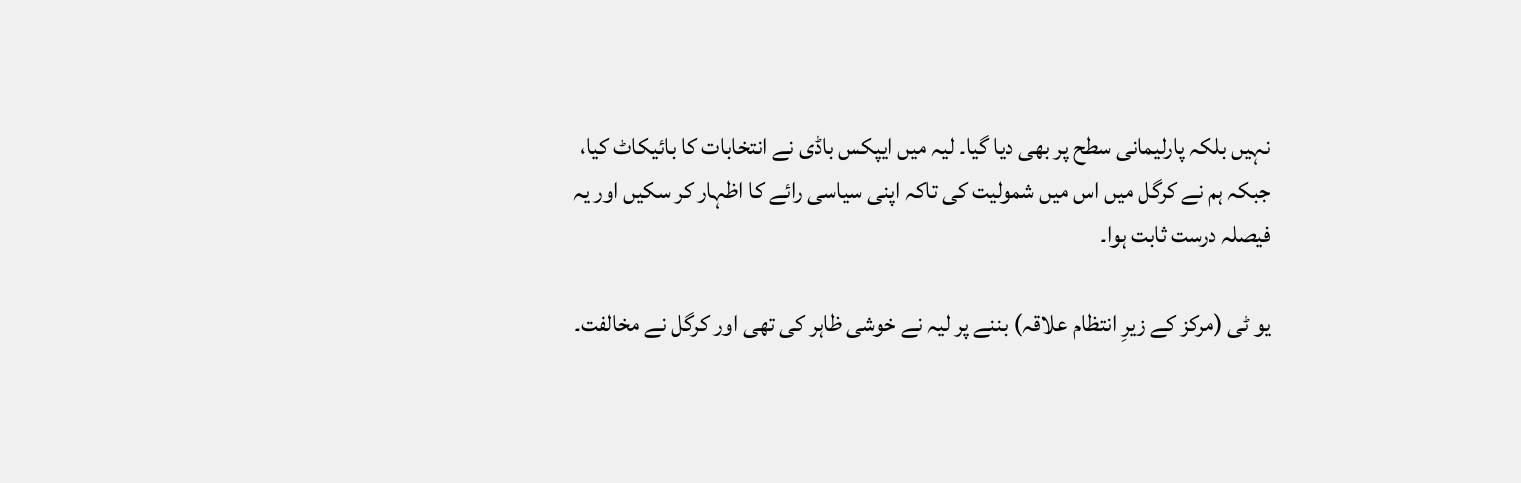نہیں بلکہ پارلیمانی سطح پر بھی دیا گیا۔ لیہ میں ایپکس باڈی نے انتخابات کا بائیکاٹ کیا، جبکہ ہم نے کرگل میں اس میں شمولیت کی تاکہ اپنی سیاسی رائے کا اظہار کر سکیں اور یہ فیصلہ درست ثابت ہوا۔

یو ٹی (مرکز کے زیرِ انتظام علاقہ) بننے پر لیہ نے خوشی ظاہر کی تھی اور کرگل نے مخالفت۔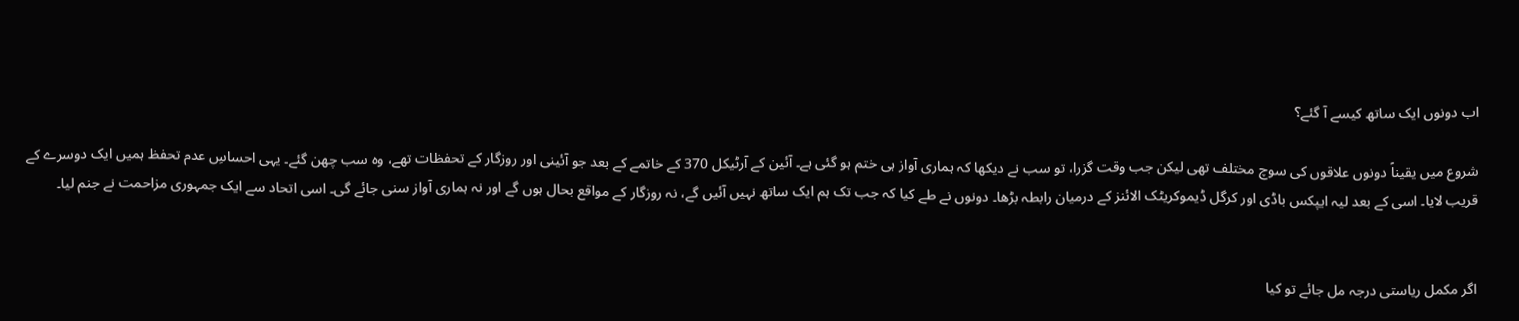اب دونوں ایک ساتھ کیسے آ گئے؟

شروع میں یقیناً دونوں علاقوں کی سوچ مختلف تھی لیکن جب وقت گزرا، تو سب نے دیکھا کہ ہماری آواز ہی ختم ہو گئی ہے۔ آئین کے آرٹیکل 370 کے خاتمے کے بعد جو آئینی اور روزگار کے تحفظات تھے، وہ سب چھن گئے۔ یہی احساسِ عدم تحفظ ہمیں ایک دوسرے کے قریب لایا۔ اسی کے بعد لیہ ایپکس باڈی اور کرگل ڈیموکریٹک الائنز کے درمیان رابطہ بڑھا۔ دونوں نے طے کیا کہ جب تک ہم ایک ساتھ نہیں آئیں گے، نہ روزگار کے مواقع بحال ہوں گے اور نہ ہماری آواز سنی جائے گی۔ اسی اتحاد سے ایک جمہوری مزاحمت نے جنم لیا۔


اگر مکمل ریاستی درجہ مل جائے تو کیا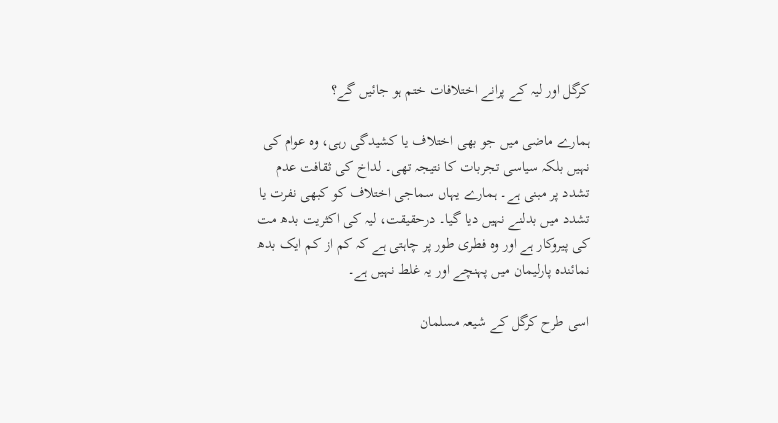کرگل اور لیہ کے پرانے اختلافات ختم ہو جائیں گے؟

ہمارے ماضی میں جو بھی اختلاف یا کشیدگی رہی، وہ عوام کی نہیں بلکہ سیاسی تجربات کا نتیجہ تھی۔ لداخ کی ثقافت عدم تشدد پر مبنی ہے۔ ہمارے یہاں سماجی اختلاف کو کبھی نفرت یا تشدد میں بدلنے نہیں دیا گیا۔ درحقیقت، لیہ کی اکثریت بدھ مت کی پیروکار ہے اور وہ فطری طور پر چاہتی ہے کہ کم از کم ایک بدھ نمائندہ پارلیمان میں پہنچے اور یہ غلط نہیں ہے۔

اسی طرح کرگل کے شیعہ مسلمان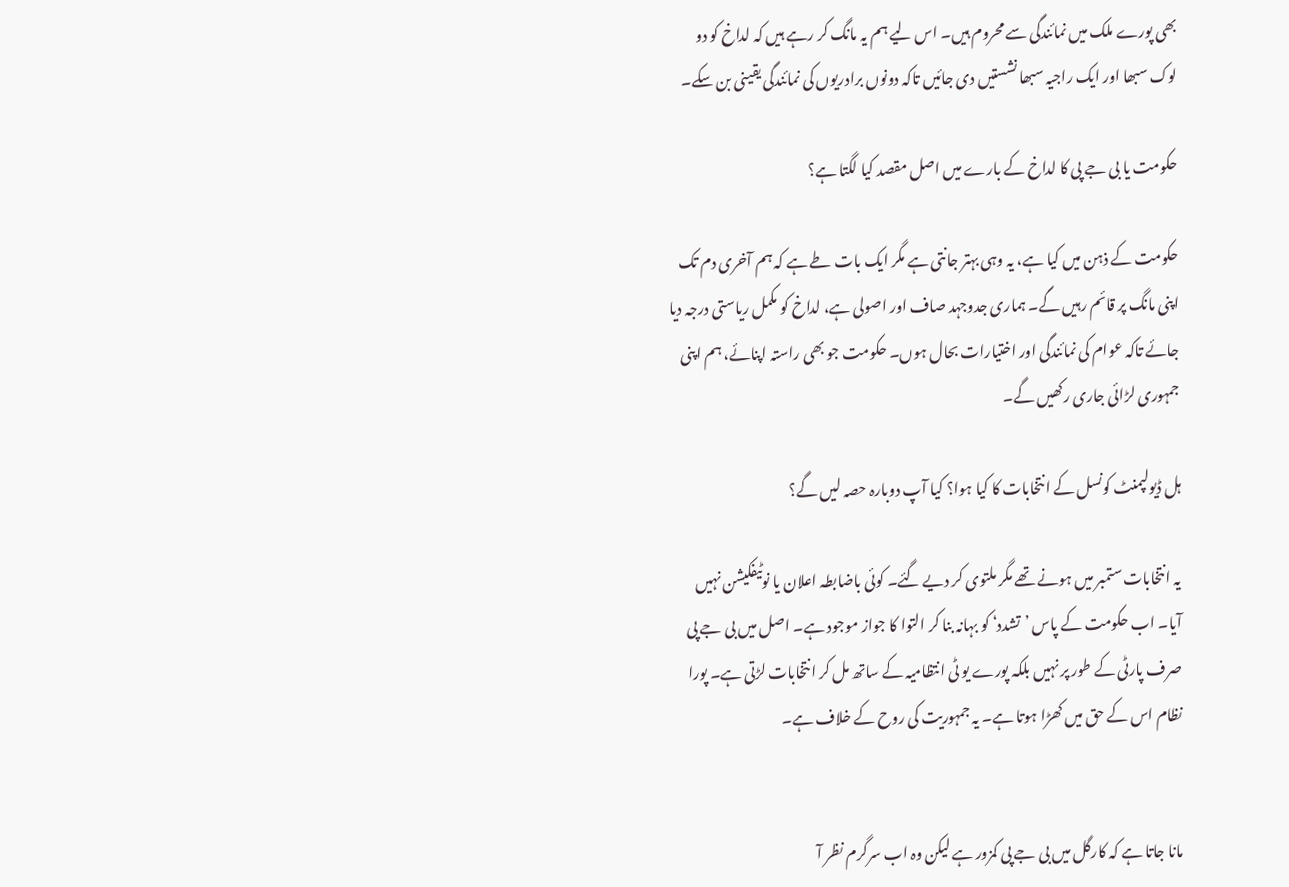بھی پورے ملک میں نمائندگی سے محروم ہیں۔ اس لیے ہم یہ مانگ کر رہے ہیں کہ لداخ کو دو لوک سبھا اور ایک راجیہ سبھا نشستیں دی جائیں تاکہ دونوں برادریوں کی نمائندگی یقینی بن سکے۔

حکومت یا بی جے پی کا لداخ کے بارے میں اصل مقصد کیا لگتا ہے؟

حکومت کے ذہن میں کیا ہے، یہ وہی بہتر جانتی ہے مگر ایک بات طے ہے کہ ہم آخری دم تک اپنی مانگ پر قائم رہیں گے۔ ہماری جدوجہد صاف اور اصولی ہے، لداخ کو مکمل ریاستی درجہ دیا جائے تاکہ عوام کی نمائندگی اور اختیارات بحال ہوں۔ حکومت جو بھی راستہ اپنائے، ہم اپنی جمہوری لڑائی جاری رکھیں گے۔

ہل ڈیولپمنٹ کونسل کے انتخابات کا کیا ہوا؟ کیا آپ دوبارہ حصہ لیں گے؟

یہ انتخابات ستمبر میں ہونے تھے مگر ملتوی کر دیے گئے۔ کوئی باضابطہ اعلان یا نوٹیفکیشن نہیں آیا۔ اب حکومت کے پاس ’تشدد‘ کو بہانہ بنا کر التوا کا جواز موجود ہے۔ اصل میں بی جے پی صرف پارٹی کے طور پر نہیں بلکہ پورے یو ٹی انتظامیہ کے ساتھ مل کر انتخابات لڑتی ہے۔ پورا نظام اس کے حق میں کھڑا ہوتا ہے۔ یہ جمہوریت کی روح کے خلاف ہے۔


مانا جاتا ہے کہ کارگل میں بی جے پی کمزور ہے لیکن وہ اب سرگرم نظر آ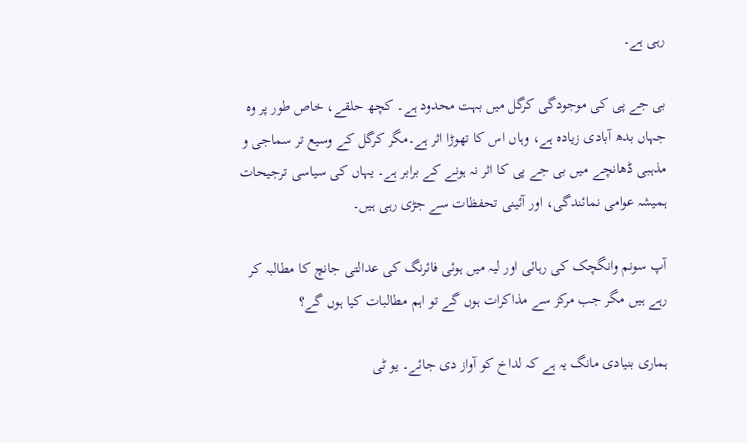رہی ہے۔

بی جے پی کی موجودگی کرگل میں بہت محدود ہے۔ کچھ حلقے، خاص طور پر وہ جہاں بدھ آبادی زیادہ ہے، وہاں اس کا تھوڑا اثر ہے۔مگر کرگل کے وسیع تر سماجی و مذہبی ڈھانچے میں بی جے پی کا اثر نہ ہونے کے برابر ہے۔ یہاں کی سیاسی ترجیحات ہمیشہ عوامی نمائندگی، اور آئینی تحفظات سے جڑی رہی ہیں۔

آپ سونم وانگچک کی رہائی اور لیہ میں ہوئی فائرنگ کی عدالتی جانچ کا مطالبہ کر رہے ہیں مگر جب مرکز سے مذاکرات ہوں گے تو اہم مطالبات کیا ہوں گے؟

ہماری بنیادی مانگ یہ ہے کہ لداخ کو آواز دی جائے۔ یو ٹی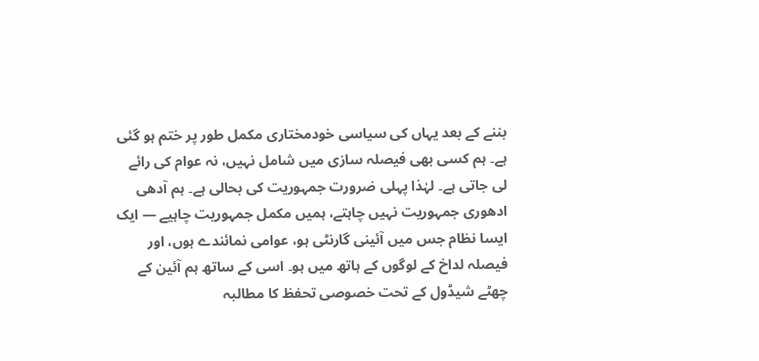بننے کے بعد یہاں کی سیاسی خودمختاری مکمل طور پر ختم ہو گئی ہے۔ ہم کسی بھی فیصلہ سازی میں شامل نہیں، نہ عوام کی رائے لی جاتی ہے۔ لہٰذا پہلی ضرورت جمہوریت کی بحالی ہے۔ ہم آدھی ادھوری جمہوریت نہیں چاہتے، ہمیں مکمل جمہوریت چاہیے — ایک ایسا نظام جس میں آئینی گارنٹی ہو، عوامی نمائندے ہوں، اور فیصلہ لداخ کے لوگوں کے ہاتھ میں ہو۔ اسی کے ساتھ ہم آئین کے چھٹے شیڈول کے تحت خصوصی تحفظ کا مطالبہ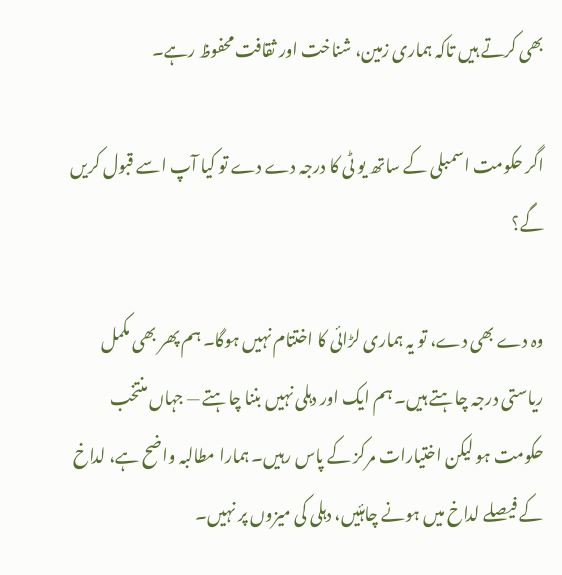بھی کرتے ہیں تاکہ ہماری زمین، شناخت اور ثقافت محفوظ رہے۔

اگر حکومت اسمبلی کے ساتھ یو ٹی کا درجہ دے دے تو کیا آپ اسے قبول کریں گے؟

وہ دے بھی دے، تو یہ ہماری لڑائی کا اختتام نہیں ہوگا۔ ہم پھر بھی مکمل ریاستی درجہ چاہتے ہیں۔ ہم ایک اور دہلی نہیں بننا چاہتے — جہاں منتخب حکومت ہو لیکن اختیارات مرکز کے پاس رہیں۔ ہمارا مطالبہ واضح ہے، لداخ کے فیصلے لداخ میں ہونے چاہئیں، دہلی کی میزوں پر نہیں۔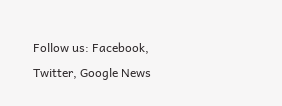Follow us: Facebook, Twitter, Google News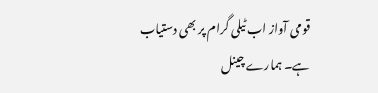قومی آواز اب ٹیلی گرام پر بھی دستیاب ہے۔ ہمارے چینل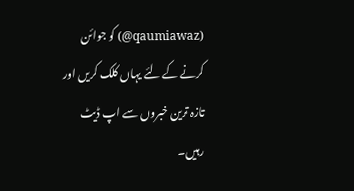(qaumiawaz@) کو جوائن کرنے کے لئے یہاں کلک کریں اور تازہ ترین خبروں سے اپ ڈیٹ رہیں۔